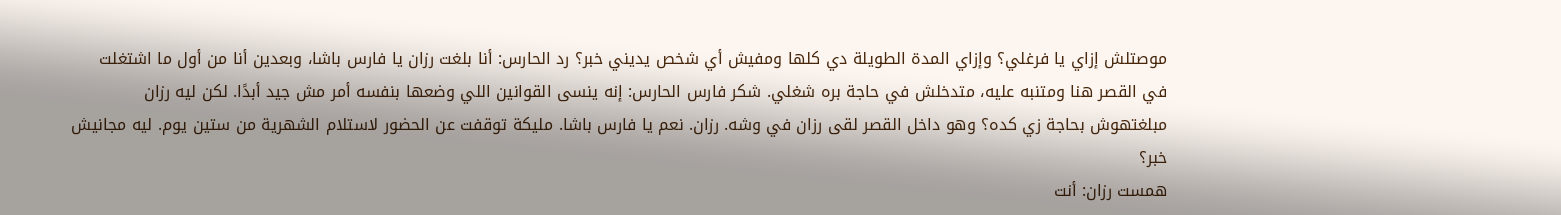موصتلش إزاي يا فرغلي؟ وإزاي المدة الطويلة دي كلها ومفيش أي شخص يديني خبر؟ رد الحارس: أنا بلغت رزان يا فارس باشا، وبعدين أنا من أول ما اشتغلت في القصر هنا ومتنبه عليه، متدخلش في حاجة بره شغلي. شكر فارس الحارس: إنه ينسى القوانين اللي وضعها بنفسه أمر مش جيد أبدًا. لكن ليه رزان مبلغتهوش بحاجة زي كده؟ وهو داخل القصر لقى رزان في وشه. رزان. نعم يا فارس باشا. مليكة توقفت عن الحضور لاستلام الشهرية من ستين يوم. ليه مجانيش خبر؟
همست رزان: أنت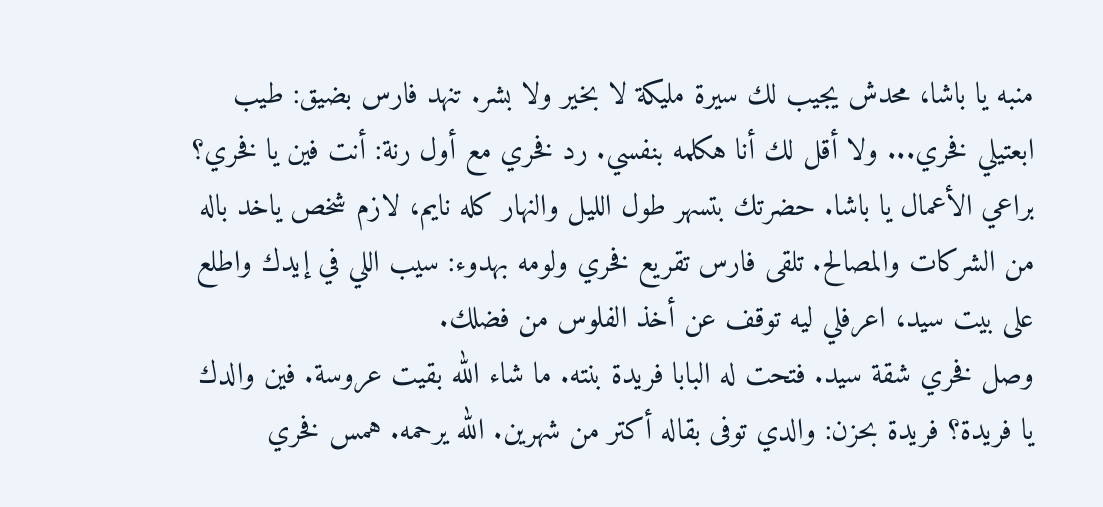منبه يا باشا، محدش يجيب لك سيرة مليكة لا بخير ولا بشر. تنهد فارس بضيق: طيب ابعتيلي فخري... ولا أقل لك أنا هكلمه بنفسي. رد فخري مع أول رنة: أنت فين يا فخري؟ براعي الأعمال يا باشا. حضرتك بتسهر طول الليل والنهار كله نايم، لازم شخص ياخد باله من الشركات والمصالح. تلقى فارس تقريع فخري ولومه بهدوء: سيب اللي في إيدك واطلع على بيت سيد، اعرفلي ليه توقف عن أخذ الفلوس من فضلك.
وصل فخري شقة سيد. فتحت له البابا فريدة بنته. ما شاء الله بقيت عروسة. فين والدك يا فريدة؟ فريدة بحزن: والدي توفى بقاله أكتر من شهرين. الله يرحمه. همس فخري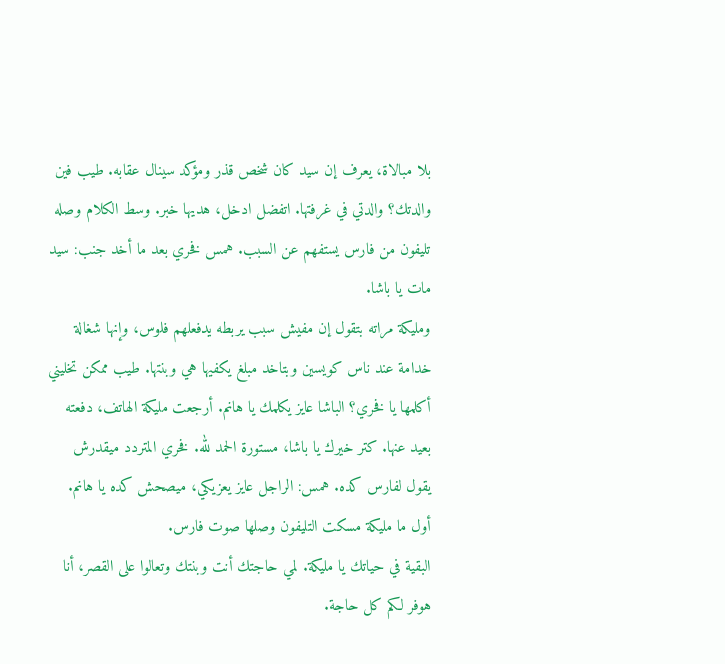بلا مبالاة، يعرف إن سيد كان شخص قذر ومؤكد سينال عقابه. طيب فين والدتك؟ والدتي في غرفتها. اتفضل ادخل، هديها خبر. وسط الكلام وصله تليفون من فارس يستفهم عن السبب. همس فخري بعد ما أخد جنب: سيد مات يا باشا.
ومليكة مراته بتقول إن مفيش سبب يربطه يدفعلهم فلوس، وإنها شغالة خدامة عند ناس كويسين وبتاخد مبلغ يكفيها هي وبنتها. طيب ممكن تخليني أكلمها يا فخري؟ الباشا عايز يكلمك يا هانم. أرجعت مليكة الهاتف، دفعته بعيد عنها. كتر خيرك يا باشا، مستورة الحمد لله. فخري المتردد ميقدرش يقول لفارس كده. همس: الراجل عايز يعزيكي، ميصحش كده يا هانم. أول ما مليكة مسكت التليفون وصلها صوت فارس.
البقية في حياتك يا مليكة. لمي حاجتك أنت وبنتك وتعالوا على القصر، أنا هوفر لكم كل حاجة.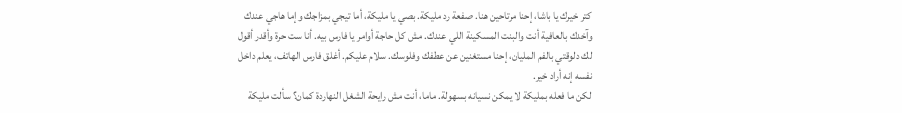كتر خيرك يا باشا، إحنا مرتاحين هنا. صفعة رد مليكة. بصي يا مليكة، أما تيجي بمزاجك وإما هاجي عندك وآخدك بالعافية أنت والبنت المسكينة اللي عندك. مش كل حاجة أوامر يا فارس بيه. أنا ست حرة وأقدر أقول لك دلوقتي بالفم المليان، إحنا مستغنين عن عطفك وفلوسك. سلام عليكم. أغلق فارس الهاتف، يعلم داخل نفسه إنه أراد خير.
لكن ما فعله بمليكة لا يمكن نسيانه بسهولة. ماما، أنت مش رايحة الشغل النهاردة كمان؟ سألت مليكة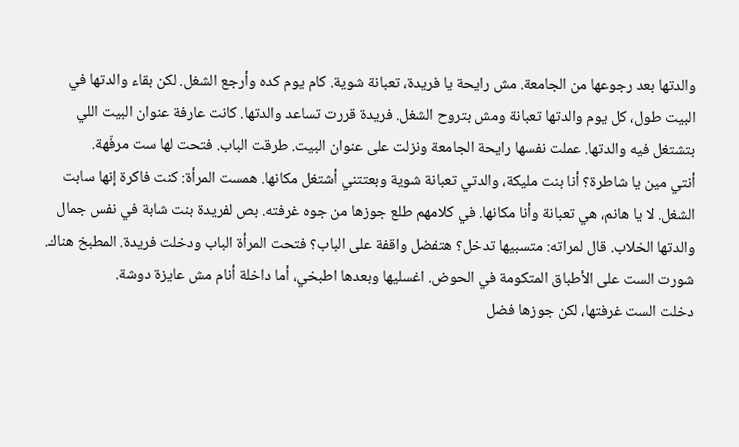والدتها بعد رجوعها من الجامعة. مش رايحة يا فريدة، تعبانة شوية. كام يوم كده وأرجع الشغل. لكن بقاء والدتها في البيت طول، كل يوم والدتها تعبانة ومش بتروح الشغل. فريدة قررت تساعد والدتها. كانت عارفة عنوان البيت اللي بتشتغل فيه والدتها. عملت نفسها رايحة الجامعة ونزلت على عنوان البيت. طرقت الباب. فتحت لها ست مرفّهة.
أنتي مين يا شاطرة؟ أنا بنت مليكة، والدتي تعبانة شوية وبعتتني أشتغل مكانها. همست المرأة: كنت فاكرة إنها سابت الشغل. لا يا هانم، هي تعبانة وأنا مكانها. في كلامهم طلع جوزها من جوه غرفته. بص لفريدة بنت شابة في نفس جمال والدتها الخلاب. قال لمراته: متسبيها تدخل؟ هتفضل واقفة على الباب؟ فتحت المرأة الباب ودخلت فريدة. المطبخ هناك. شورت الست على الأطباق المتكومة في الحوض. اغسليها وبعدها اطبخي، أما داخلة أنام مش عايزة دوشة.
دخلت الست غرفتها، لكن جوزها فضل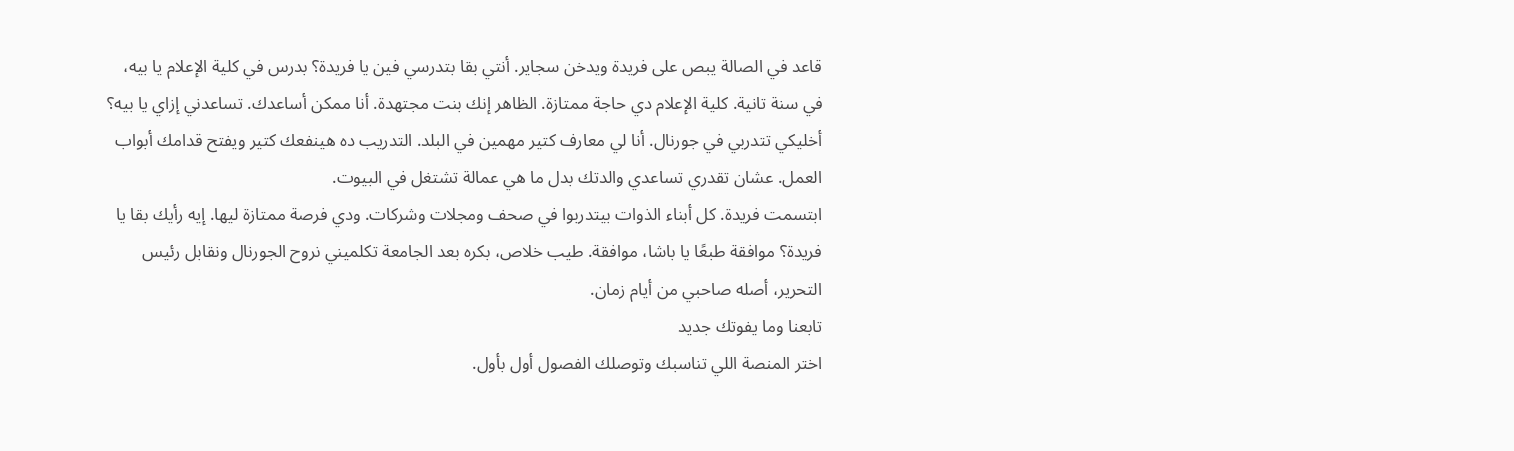قاعد في الصالة يبص على فريدة ويدخن سجاير. أنتي بقا بتدرسي فين يا فريدة؟ بدرس في كلية الإعلام يا بيه، في سنة تانية. كلية الإعلام دي حاجة ممتازة. الظاهر إنك بنت مجتهدة. أنا ممكن أساعدك. تساعدني إزاي يا بيه؟ أخليكي تتدربي في جورنال. أنا لي معارف كتير مهمين في البلد. التدريب ده هينفعك كتير ويفتح قدامك أبواب العمل. عشان تقدري تساعدي والدتك بدل ما هي عمالة تشتغل في البيوت.
ابتسمت فريدة. كل أبناء الذوات بيتدربوا في صحف ومجلات وشركات. ودي فرصة ممتازة ليها. إيه رأيك بقا يا فريدة؟ موافقة طبعًا يا باشا، موافقة. طيب خلاص، بكره بعد الجامعة تكلميني نروح الجورنال ونقابل رئيس التحرير، أصله صاحبي من أيام زمان.
تابعنا وما يفوتك جديد
اختر المنصة اللي تناسبك وتوصلك الفصول أول بأول.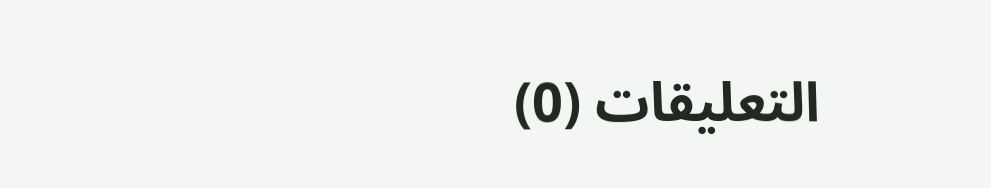التعليقات (0)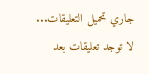جاري تحميل التعليقات...
لا توجد تعليقات بعد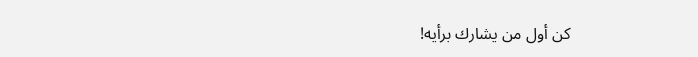كن أول من يشارك برأيه!